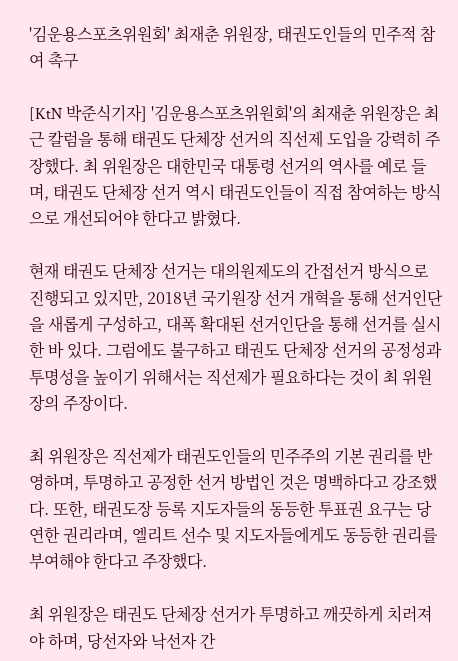'김운용스포츠위원회' 최재춘 위원장, 태권도인들의 민주적 참여 촉구

[KtN 박준식기자] '김운용스포츠위원회'의 최재춘 위원장은 최근 칼럼을 통해 태권도 단체장 선거의 직선제 도입을 강력히 주장했다. 최 위원장은 대한민국 대통령 선거의 역사를 예로 들며, 태권도 단체장 선거 역시 태권도인들이 직접 참여하는 방식으로 개선되어야 한다고 밝혔다.

현재 태권도 단체장 선거는 대의원제도의 간접선거 방식으로 진행되고 있지만, 2018년 국기원장 선거 개혁을 통해 선거인단을 새롭게 구성하고, 대폭 확대된 선거인단을 통해 선거를 실시한 바 있다. 그럼에도 불구하고 태권도 단체장 선거의 공정성과 투명성을 높이기 위해서는 직선제가 필요하다는 것이 최 위원장의 주장이다.

최 위원장은 직선제가 태권도인들의 민주주의 기본 권리를 반영하며, 투명하고 공정한 선거 방법인 것은 명백하다고 강조했다. 또한, 태권도장 등록 지도자들의 동등한 투표권 요구는 당연한 권리라며, 엘리트 선수 및 지도자들에게도 동등한 권리를 부여해야 한다고 주장했다.

최 위원장은 태권도 단체장 선거가 투명하고 깨끗하게 치러져야 하며, 당선자와 낙선자 간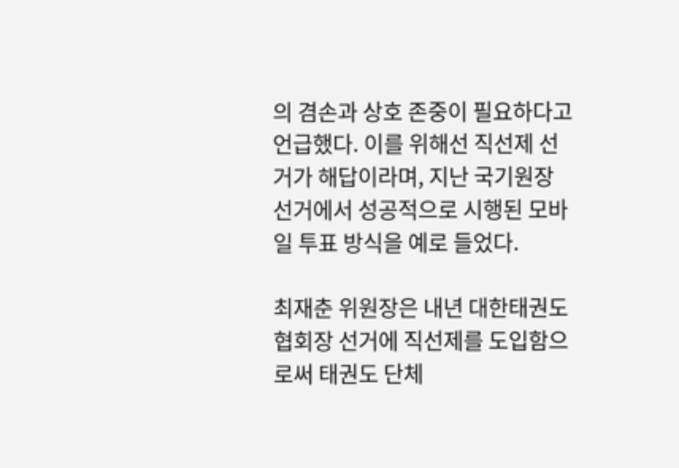의 겸손과 상호 존중이 필요하다고 언급했다. 이를 위해선 직선제 선거가 해답이라며, 지난 국기원장 선거에서 성공적으로 시행된 모바일 투표 방식을 예로 들었다.

최재춘 위원장은 내년 대한태권도협회장 선거에 직선제를 도입함으로써 태권도 단체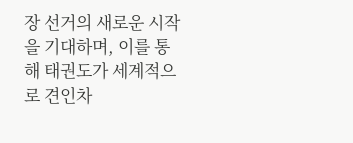장 선거의 새로운 시작을 기대하며, 이를 통해 태권도가 세계적으로 견인차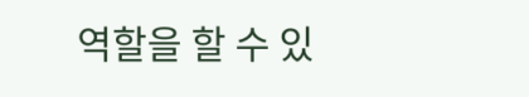역할을 할 수 있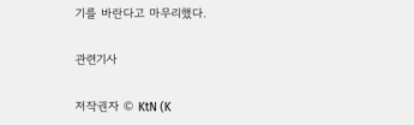기를 바란다고 마무리했다.

관련기사

저작권자 © KtN (K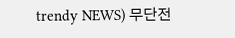trendy NEWS) 무단전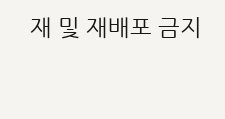재 및 재배포 금지